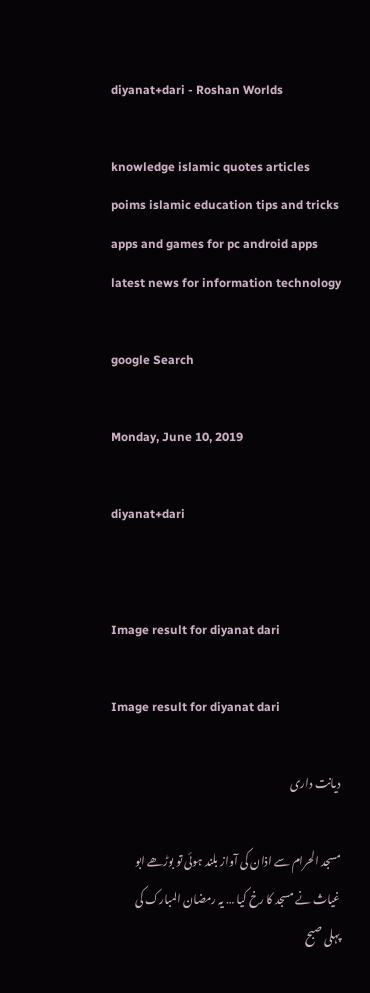diyanat+dari - Roshan Worlds

knowledge islamic quotes articles poims islamic education tips and tricks apps and games for pc android apps latest news for information technology

google Search

Monday, June 10, 2019

diyanat+dari


Image result for diyanat dari

Image result for diyanat dari

دیانت داری

مسجد الحرام سے اذان کی آواز بلند ہوئی تو بوڑھے ابو غیاث نے مسجد کا رخ کیا … یہ رمضان المبارک کی پہلی صبح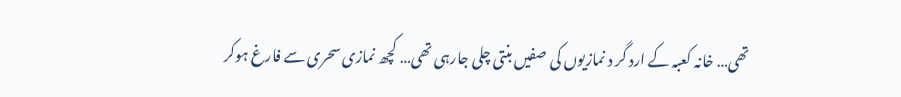تھی… خانہ کعبہ کے ارد گر د نمازیوں کی صفیں بنتی چلی جارہی تھی… کچھ نمازی سحری سے فارغ ہوکر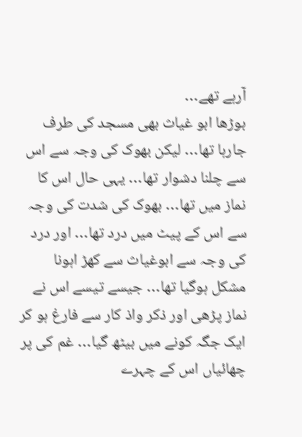آرہے تھے…
بوڑھا ابو غیاث بھی مسجد کی طرف جارہا تھا… لیکن بھوک کی وجہ سے اس سے چلنا دشوار تھا… یہی حال اس کا نماز میں تھا… بھوک کی شدت کی وجہ سے اس کے پیٹ میں درد تھا… اور درد کی وجہ سے ابوغیاث سے کھڑ اہونا مشکل ہوگیا تھا… جیسے تیسے اس نے نماز پڑھی اور ذکر واذ کار سے فارغ ہو کر ایک جگہ کونے میں بیٹھ گیا… غم کی پر چھائیاں اس کے چہرے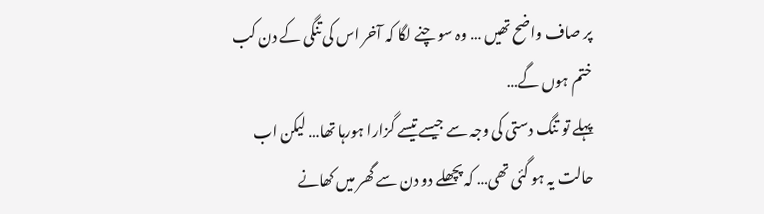پر صاف واضح تھیں … وہ سو چنے لگا کہ آخر اس کی تنگی کے دن کب ختم ہوں گے…
پہلے تو تنگ دستی کی وجہ سے جیسے تیسے گزارا ہورہا تھا… لیکن اب حالت یہ ہو گئی تھی… کہ پچھلے دو دن سے گھر میں کھانے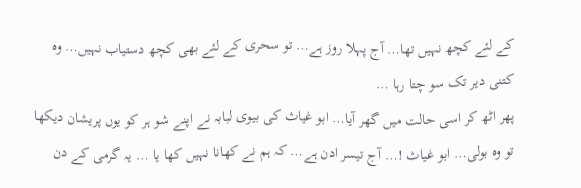کے لئے کچھ نہیں تھا… آج پہلا روز ہے… تو سحری کے لئے بھی کچھ دستیاب نہیں… وہ کتنی دیر تک سو چتا رہا …
پھر اٹھ کر اسی حالت میں گھر آیا… ابو غیاث کی بیوی لبابہ نے اپنے شو ہر کو یوں پریشان دیکھا تو وہ بولی… ابو غیاث !… آج تیسر ادن ہے… کہ ہم نے کھانا نہیں کھا یا … یہ گرمی کے دن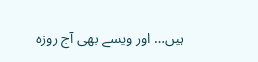ہیں… اور ویسے بھی آج روزہ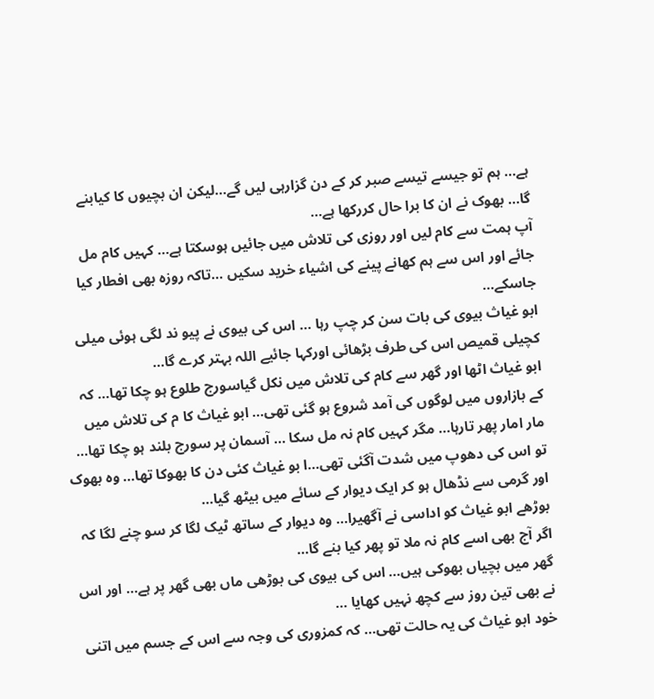ہے… ہم تو جیسے تیسے صبر کر کے دن گزارہی لیں گے…لیکن ان بچیوں کا کیابنے گا… بھوک نے ان کا برا حال کررکھا ہے…
آپ ہمت سے کام لیں اور روزی کی تلاش میں جائیں ہوسکتا ہے… کہیں کام مل جائے اور اس سے ہم کھانے پینے کی اشیاء خرید سکیں …تاکہ روزہ بھی افطار کیا جاسکے…
ابو غیاث بیوی کی بات سن کر چپ رہا … اس کی بیوی نے پیو ند لگی ہوئی میلی کچیلی قمیص اس کی طرف بڑھائی اورکہا جائیے اللہ بہتر کرے گا…
ابو غیاث اٹھا اور گھر سے کام کی تلاش میں نکل گیاسورج طلوع ہو چکا تھا… کہ کے بازاروں میں لوگوں کی آمد شروع ہو گئی تھی… ابو غیاث کا م کی تلاش میں مار امار پھر تارہا… مگر کہیں کام نہ مل سکا … آسمان پر سورج بلند ہو چکا تھا… تو اس کی دھوپ میں شدت آگئی تھی…ا بو غیاث کئی دن کا بھوکا تھا… وہ بھوک اور گرمی سے نڈھال ہو کر ایک دیوار کے سائے میں بیٹھ گیا…
بوڑھے ابو غیاث کو اداسی نے آگھیرا… وہ دیوار کے ساتھ ٹیک لگا کر سو چنے لگا کہ اگر آج بھی اسے کام نہ ملا تو پھر کیا بنے گا…
گھر میں بچیاں بھوکی ہیں… اس کی بیوی کی بوڑھی ماں بھی گھر پر ہے… اور اس نے بھی تین روز سے کچھ نہیں کھایا …
خود ابو غیاث کی یہ حالت تھی… کہ کمزوری کی وجہ سے اس کے جسم میں اتنی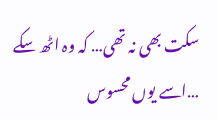سکت بھی نہ تھی… کہ وہ اٹھ سکے …اسے یوں محسوس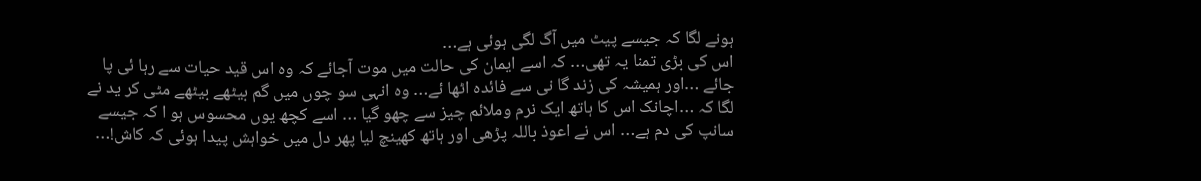ہونے لگا کہ جیسے پیٹ میں آگ لگی ہوئی ہے…
اس کی بڑی تمنا یہ تھی… کہ اسے ایمان کی حالت میں موت آجائے کہ وہ اس قید حیات سے رہا ئی پا جائے …اور ہمیشہ کی زند گا نی سے فائدہ اٹھا ئے… وہ انہی سو چوں میں گم بیٹھے بیٹھے مٹی کر ید نے لگا کہ …اچانک اس کا ہاتھ ایک نرم وملائم چیز سے چھو گیا … اسے کچھ یوں محسوس ہو ا کہ جیسے سانپ کی دم ہے… اس نے اعوذ باللہ پڑھی اور ہاتھ کھینچ لیا پھر دل میں خواہش پیدا ہوئی کہ کاش!…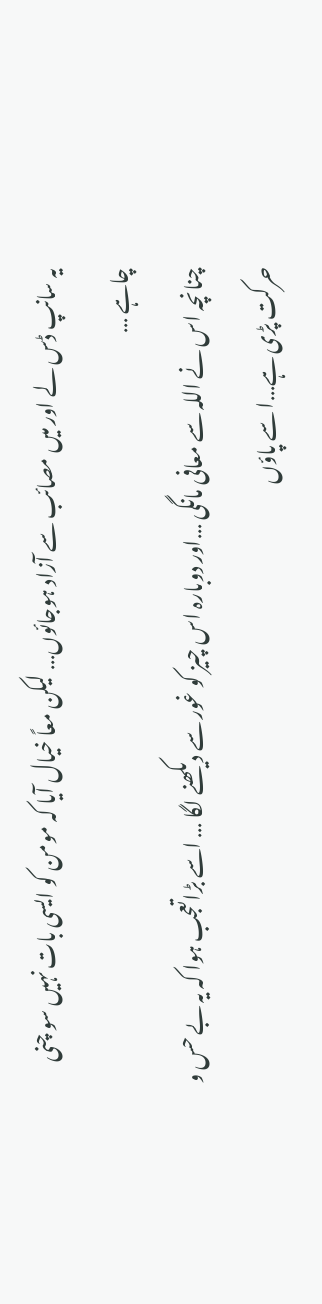یہ سانپ ڈس لے اور میں مصائب سے آزاد ہوجائوں… لیکن معاً خیال آیا کہ مومن کو ایسی بات نہیں سو چنی چاہے …
چنانچہ اس نے اللہ سے معافی مانگی …اور دوبارہ اس چیز کو غور سے دیکھنے لگا … اسے بڑاتعجب ہوا کہ یہ بے حس و حرکت پڑی ہے…ا سے پاؤں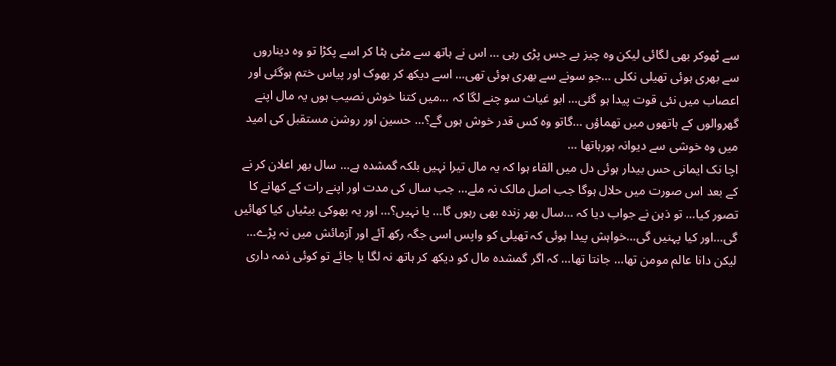سے ٹھوکر بھی لگائی لیکن وہ چیز بے جس پڑی رہی … اس نے ہاتھ سے مٹی ہٹا کر اسے پکڑا تو وہ دیناروں سے بھری ہوئی تھیلی نکلی …جو سونے سے بھری ہوئی تھی… اسے دیکھ کر بھوک اور پیاس ختم ہوگئی اور اعصاب میں نئی قوت پیدا ہو گئی… ابو غیاث سو چنے لگا کہ …میں کتنا خوش نصیب ہوں یہ مال اپنے گھروالوں کے ہاتھوں میں تھماؤں …گاتو وہ کس قدر خوش ہوں گے؟… حسین اور روشن مستقبل کی امید میں وہ خوشی سے دیوانہ ہورہاتھا …
اچا نک ایمانی حس بیدار ہوئی دل میں القاء ہوا کہ یہ مال تیرا نہیں بلکہ گمشدہ ہے… سال بھر اعلان کر نے کے بعد اس صورت میں حلال ہوگا جب اصل مالک نہ ملے… جب سال کی مدت اور اپنے رات کے کھانے کا تصور کیا… تو ذہن نے جواب دیا کہ …سال بھر زندہ بھی رہوں گا… یا نہیں؟… اور یہ بھوکی بیٹیاں کیا کھائیں گی…اور کیا پہنیں گی…خواہش پیدا ہوئی کہ تھیلی کو واپس اسی جگہ رکھ آئے اور آزمائش میں نہ پڑے…
لیکن دانا عالم مومن تھا… جانتا تھا… کہ اگر گمشدہ مال کو دیکھ کر ہاتھ نہ لگا یا جائے تو کوئی ذمہ داری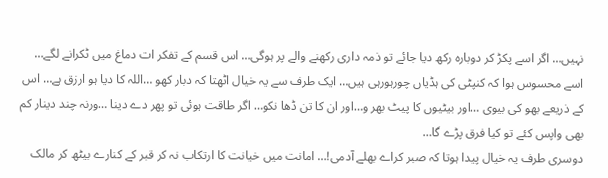نہیں… اگر اسے پکڑ کر دوبارہ رکھ دیا جائے تو ذمہ داری رکھنے والے پر ہوگی… اس قسم کے تفکر ات دماغ میں ٹکرانے لگے… اسے محسوس ہوا کہ کنپٹی کی ہڈیاں چورہورہی ہیں… ایک طرف سے یہ خیال اٹھتا کہ دبار کھو …اللہ کا دیا ہو ارزق ہے… اس کے ذریعے بھو کی بیوی …اور بیٹیوں کا پیٹ بھر و…اور ان کا تن ڈھا نکو… اگر طاقت ہوئی تو پھر دے دینا …ورنہ چند دینار کم بھی واپس کئے تو کیا فرق پڑے گا…
دوسری طرف یہ خیال پیدا ہوتا کہ صبر کراے بھلے آدمی!… امانت میں خیانت کا ارتکاب نہ کر قبر کے کنارے بیٹھ کر مالک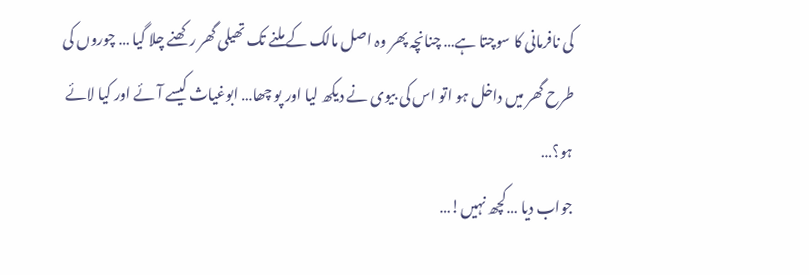کی نافرمانی کا سوچتا ہے… چنانچہ پھر وہ اصل مالک کے ملنے تک تھیلی گھر رکھنے چلا گیا … چوروں کی طرح گھر میں داخل ہو اتو اس کی بیوی نے دیکھ لیا اور پو چھا… ابوغیاث کیسے آئے اور کیا لائے ہو؟…
جواب دیا …کچھ نہیں!…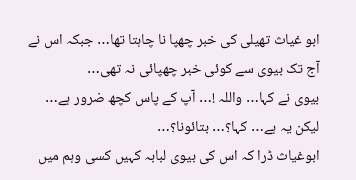ابو غیاث تھیلی کی خبر چھپا نا چاہتا تھا… جبکہ اس نے آج تک بیوی سے کوئی خبر چھپائی نہ تھی…
بیوی نے کہا… واللہ !… آپ کے پاس کچھ ضرور ہے… لیکن یہ ہے… کہا؟… بتائونا؟…
ابوغیاث ڈرا کہ اس کی بیوی لبابہ کہیں کسی وہم میں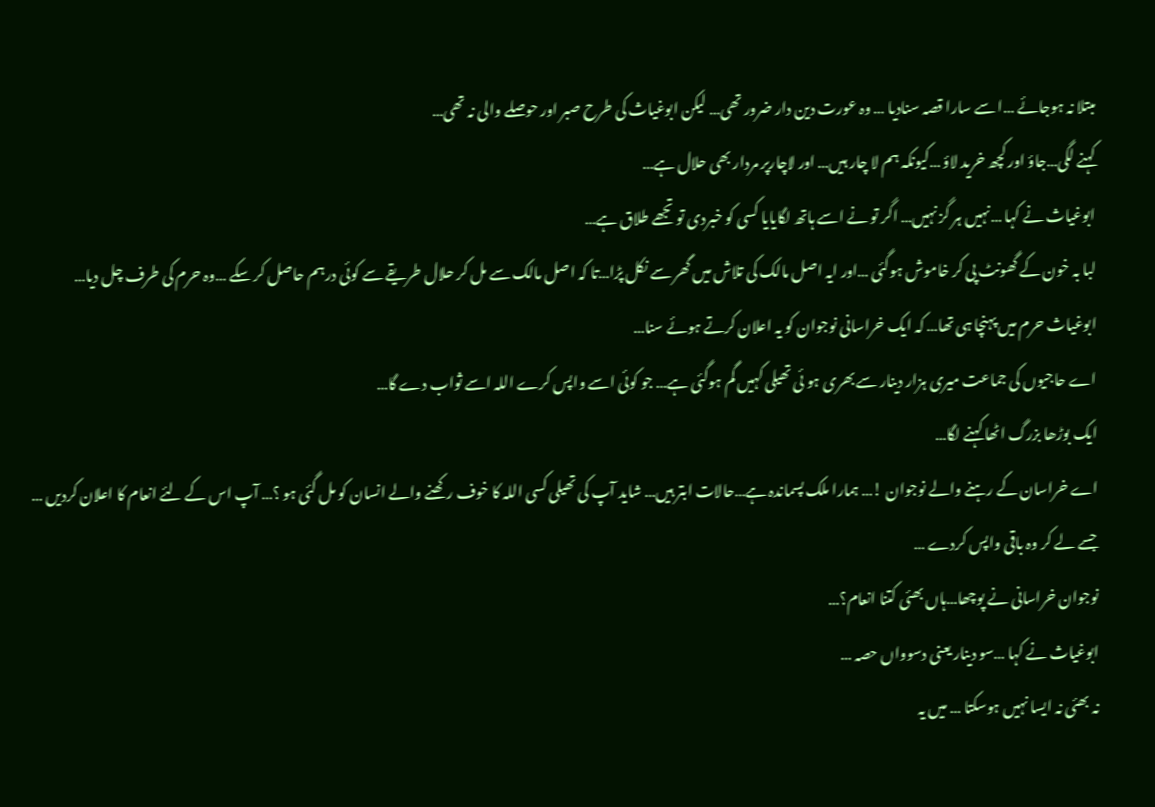مبتلا نہ ہوجائے …ا سے سارا قصہ سنادیا … وہ عورت دین دار ضرور تھی… لیکن ابوغیاث کی طرح صبر اور حوصلے والی نہ تھی…
کہنے لگی…جاؤ اور کچھ خرید لاؤ …کیونکہ ہم لا چار ہیں… اور لاچارپر مردار بھی حلال ہے…
ابوغیاث نے کہا …نہیں ہر گز نہیں… اگر تو نے اسے ہاتھ لگایایا کسی کو خبردی تو تجھے طلاق ہے…
لبا بہ خون کے گھونٹ پی کر خاموش ہوگئی …اور ایہ اصل مالک کی تلاش میں گھر سے نکل پڑا…تا کہ اصل مالک سے مل کر حلال طریقے سے کوئی درہم حاصل کر سکے …وہ حرم کی طرف چل دیا…
ابوغیاث حرم میں پہنچا ہی تھا… کہ ایک خراسانی نوجوان کو یہ اعلان کرتے ہوئے سنا…
اے حاجیوں کی جماعت میری ہزار دینار سے بھری ہو ئی تھیلی کہیں گم ہوگئی ہے… جو کوئی اسے واپس کرے اللہ اسے ثواب دے گا…
ایک بوڑھا بزرگ اٹھا کہنے لگا…
اے خراسان کے رہنے والے نوجوان !… ہمارا ملک پسماندہ ہے…حالات ابتر ہیں… شاید آپ کی تھیلی کسی اللہ کا خوف رکھنے والے انسان کو مل گئی ہو ؟… آپ اس کے لئے انعام کا اعلان کردیں … جسے لے کر وہ باقی واپس کردے …
نوجوان خراسانی نے پوچھا…ہاں بھئی کتنا انعام؟…
ابوغیاث نے کہا …سو دینار یعنی دسوواں حصہ …
نہ بھئی نہ ایسا نہیں ہوسکتا … میں یہ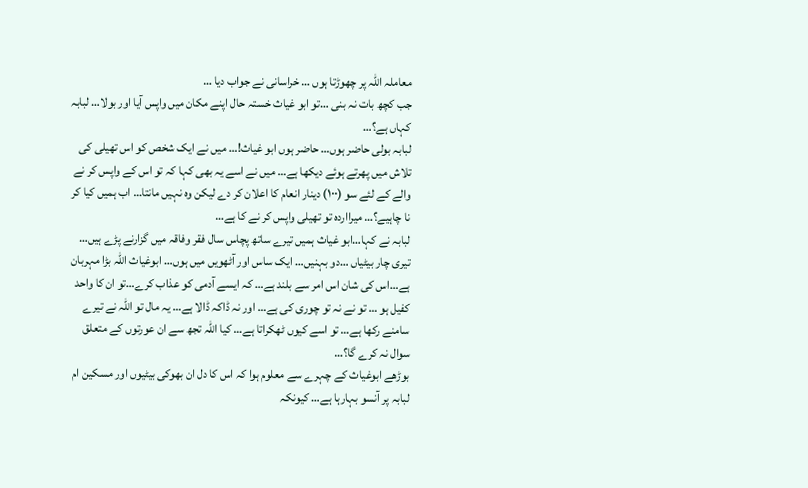معاملہ اللہ پر چھوڑتا ہوں … خراسانی نے جواب دیا …
جب کچھ بات نہ بنی …تو ابو غیاث خستہ حال اپنے مکان میں واپس آیا اور بولا… لبابہ کہاں ہے؟…
لبابہ بولی حاضر ہوں… حاضر ہوں ابو غیاث!… میں نے ایک شخص کو اس تھیلی کی تلاش میں پھرتے ہوئے دیکھا ہے… میں نے اسے یہ بھی کہا کہ تو اس کے واپس کر نے والے کے لئے سو (۱۰۰) دینار انعام کا اعلان کر دے لیکن وہ نہیں مانتا… اب ہمیں کیا کر نا چاہیے؟… میرااردہ تو تھیلی واپس کر نے کا ہے…
لبابہ نے کہا…ابو غیاث ہمیں تیرے ساتھ پچاس سال فقر وفاقہ میں گزارنے پڑے ہیں… تیری چار بیٹیاں …دو بہنیں… ایک ساس اور آٹھویں میں ہوں… ابوغیاث اللہ بڑا مہربان ہے…اس کی شان اس امر سے بلند ہے… کہ ایسے آدمی کو عذاب کرے…تو ان کا واحد کفیل ہو … تو نے نہ تو چوری کی ہے… اور نہ ڈاکہ ڈالا ہے… یہ مال تو اللہ نے تیرے سامنے رکھا ہے… تو اسے کیوں ٹھکراتا ہے… کیا اللہ تجھ سے ان عورتوں کے متعلق سوال نہ کرے گا؟…
بوڑھے ابوغیاث کے چہرے سے معلوم ہوا کہ اس کا دل ان بھوکی بیٹیوں اور مسکین ام لبابہ پر آنسو بہارہا ہے… کیونکہ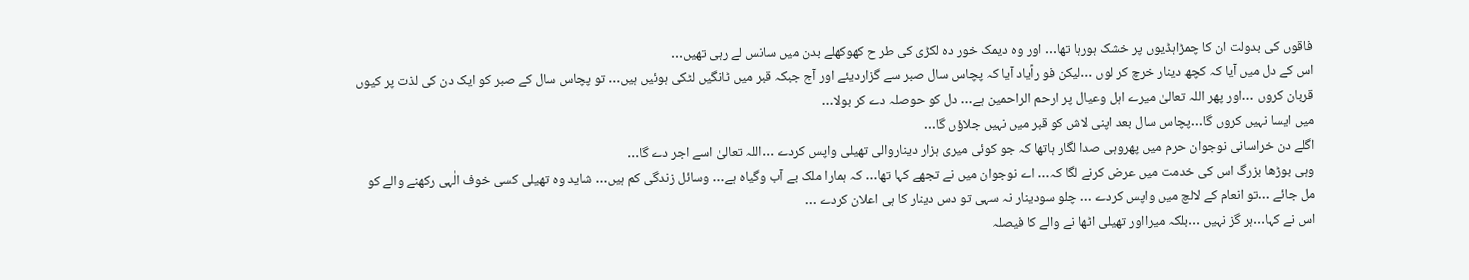فاقوں کی بدولت ان کا چمڑاہڈیوں پر خشک ہورہا تھا… اور وہ دیمک خور دہ لکڑی کی طر ح کھوکھلے بدن میں سانس لے رہی تھیں…
اس کے دل میں آیا کہ کچھ دینار خرچ کر لوں …لیکن فو راًیاد آیا کہ پچاس سال صبر سے گزاردیئے اور آج جبکہ قبر میں ٹانگیں لٹکی ہوئیں ہیں… تو پچاس سال کے صبر کو ایک دن کی لذت پر کیوں قربان کروں …اور پھر اللہ تعالیٰ میرے اہل وعیال پر ارحم الراحمین ہے… دل کو حوصلہ دے کر بولا…
میں ایسا نہیں کروں گا…پچاس سال بعد اپنی لاش کو قبر میں نہیں جلاؤں گا…
اگلے دن خراسانی نوجوان حرم میں پھروہی صدا لگار ہاتھا کہ جو کوئی میری ہزار دیناروالی تھیلی واپس کردے …اللہ تعالیٰ اسے اجر دے گا…
وہی بوڑھا بزرگ اس کی خدمت میں عرض کرنے لگا کہ… اے نوجوان میں نے تجھے کہا تھا… کہ ہمارا ملک بے آب وگیاہ ہے… وسائل زندگی کم ہیں… شاید وہ تھیلی کسی خوف الٰہی رکھنے والے کو مل جائے …تو انعام کے لالچ میں واپس کردے … چلو سودینار نہ سہی تو دس دینار کا ہی اعلان کردے …
اس نے کہا…ہر گز نہیں …بلکہ میرااور تھیلی اٹھا نے والے کا فیصلہ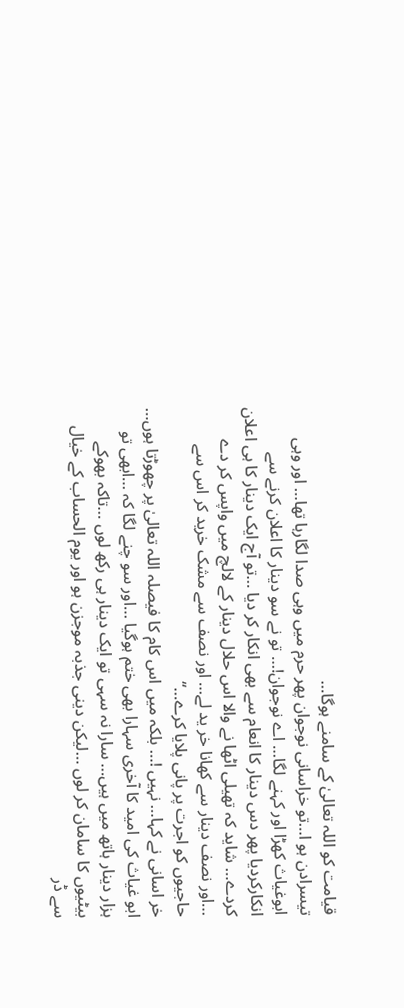قیامت کو اللہ تعالیٰ کے سامنے ہوگا…
تیسرادن ہو ا…تو خراسانی نوجوان پھر حرم میں وہی صدا لگارہا تھا… اور وہی ابوغیاث کھڑا اور کہنے لگا… اے نوجوان!… تو نے سو دینار کا اعلان کرنے سے انکارکردیا پھر دس دینار کا انعام سے بھی انکار کر دیا …تو آج ایک دینار کا ہی اعلان کردے… شاید کہ تھیلی اٹھا نے والا اس حلال دینار کے لالچ میں واپس کر دے …اور نصف دینار سے کھانا خر ید لے… اور نصف سے مشک خرید کر اس سے حاجیوں کو اجرت پر پانی پلایا کرے…‘‘
خر اسانی نے کہا… نہیں !… بلکہ میں اس کام کا فیصلہ اللہ تعالیٰ پر چھوڑتا ہوں…
ابو غیاث کی امید کا آخری سہارا بھی ختم ہوگیا …اور سو چنے لگا کہ …ابھی تو ہزار دینار ہاتھ میں ہیں… سارا نہ سہی تو ایک دینار ہی رکھ لوں …تاکہ بھوکے بیٹیوں کا سامان کر لوں …لیکن دینی جذبہ موجزن ہو اور یوم الحساب کے خیال سے ڈر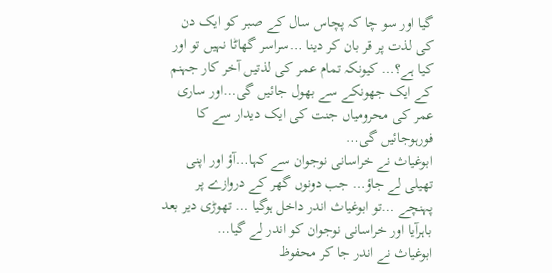گیا اور سو چا کہ پچاس سال کے صبر کو ایک دن کی لذت پر قر بان کر دینا …سراسر گھاٹا نہیں تو اور کیا ہے؟… کیونکہ تمام عمر کی لذتیں آخر کار جہنم کے ایک جھونکے سے بھول جائیں گی…اور ساری عمر کی محرومیاں جنت کی ایک دیدار سے کا فورہوجائیں گی…
ابوغیاث نے خراسانی نوجوان سے کہا…آؤ اور اپنی تھیلی لے جاؤ… جب دونوں گھر کے دروازے پر پہنچے …تو ابوغیاث اندر داخل ہوگیا … تھوڑی دیر بعد باہرآیا اور خراسانی نوجوان کو اندر لے گیا…
ابوغیاث نے اندر جا کر محفوظ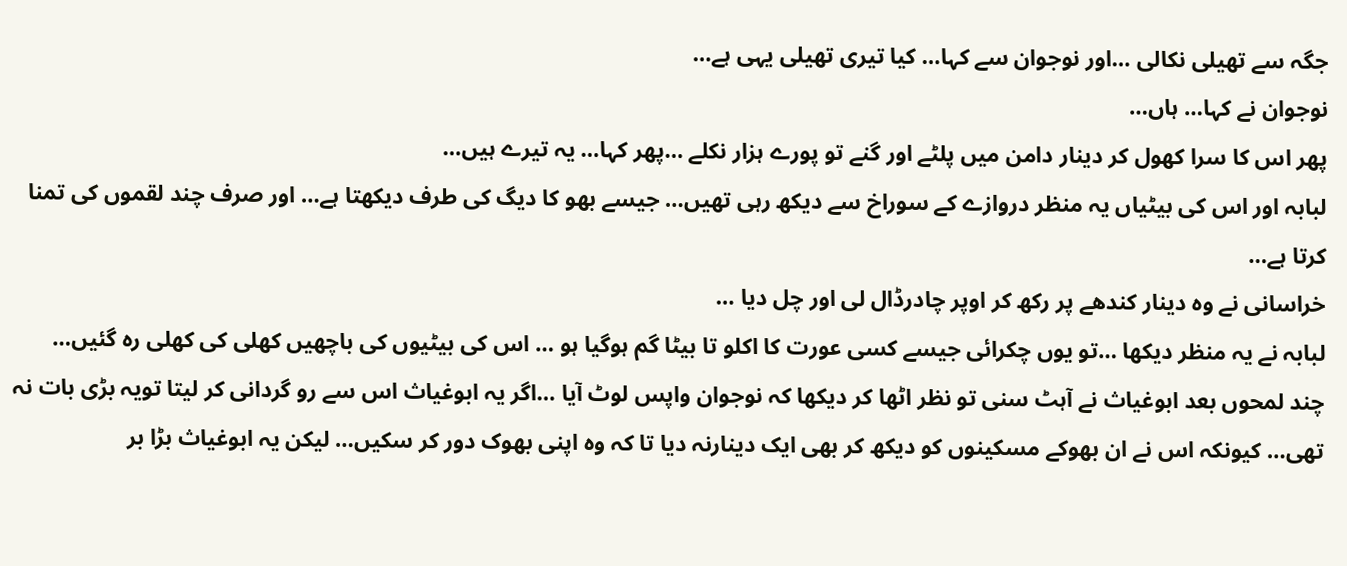جگہ سے تھیلی نکالی …اور نوجوان سے کہا… کیا تیری تھیلی یہی ہے…
نوجوان نے کہا… ہاں…
پھر اس کا سرا کھول کر دینار دامن میں پلٹے اور گنے تو پورے ہزار نکلے …پھر کہا… یہ تیرے ہیں…
لبابہ اور اس کی بیٹیاں یہ منظر دروازے کے سوراخ سے دیکھ رہی تھیں… جیسے بھو کا دیگ کی طرف دیکھتا ہے… اور صرف چند لقموں کی تمنا کرتا ہے…
خراسانی نے وہ دینار کندھے پر رکھ کر اوپر چادرڈال لی اور چل دیا …
لبابہ نے یہ منظر دیکھا …تو یوں چکرائی جیسے کسی عورت کا اکلو تا بیٹا گم ہوگیا ہو … اس کی بیٹیوں کی باچھیں کھلی کی کھلی رہ گئیں…
چند لمحوں بعد ابوغیاث نے آہٹ سنی تو نظر اٹھا کر دیکھا کہ نوجوان واپس لوٹ آیا …اگر یہ ابوغیاث اس سے رو گردانی کر لیتا تویہ بڑی بات نہ تھی… کیونکہ اس نے ان بھوکے مسکینوں کو دیکھ کر بھی ایک دینارنہ دیا تا کہ وہ اپنی بھوک دور کر سکیں… لیکن یہ ابوغیاث بڑا بر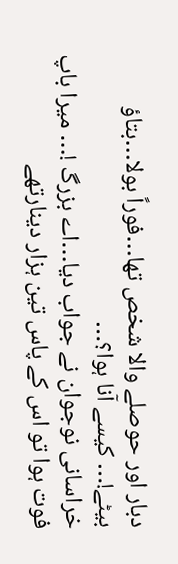دبار اور حوصلے والا شخص تھا…فوراً بولا…بتاؤ بیٹے!… کیسے آنا ہوا؟…
خراسانی نوجوان نے جواب دیا…اے بزرگ !… میرا باپ فوت ہوا تو اس کے پاس تین ہزار دینارتھے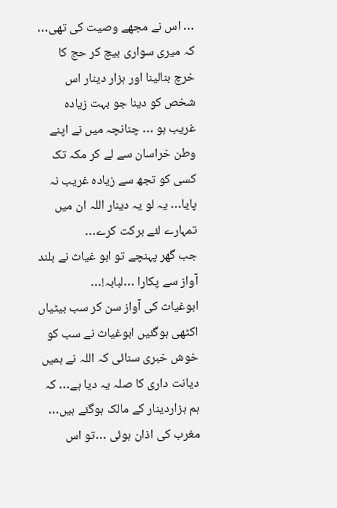… اس نے مجھے وصیت کی تھی… کہ میری سواری بیچ کر حج کا خرچ بنالینا اور ہزار دینار اس شخص کو دینا جو بہت زیادہ غریب ہو … چنانچہ میں نے اپنے وطن خراسان سے لے کر مکہ تک کسی کو تجھ سے زیادہ غریب نہ پایا… یہ لو یہ دینار اللہ ان میں تمہارے لئے برکت کرے…
جب گھر پہنچے تو ابو غیاث نے بلند آواز سے پکارا …لبابہ!…
ابوغیاث کی آواز سن کر سب بیٹیاں اکٹھی ہوگئیں ابوغیاث نے سب کو خوش خبری سنائی کہ اللہ نے ہمیں دیانت داری کا صلہ یہ دیا ہے… کہ ہم ہزاردینار کے مالک ہوگئے ہیں…
مغرب کی اذان ہوئی …تو اس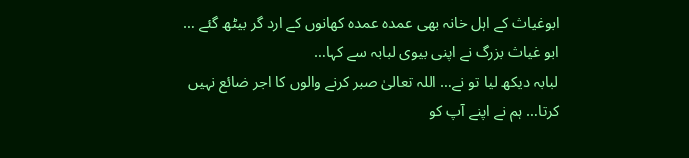ابوغیاث کے اہل خانہ بھی عمدہ عمدہ کھانوں کے ارد گر بیٹھ گئے … ابو غیاث بزرگ نے اپنی بیوی لبابہ سے کہا…
لبابہ دیکھ لیا تو نے… اللہ تعالیٰ صبر کرنے والوں کا اجر ضائع نہیں کرتا… ہم نے اپنے آپ کو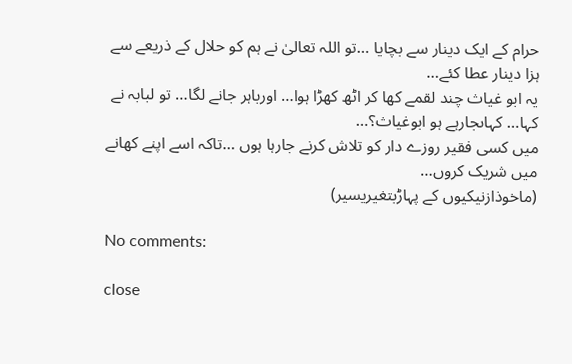حرام کے ایک دینار سے بچایا …تو اللہ تعالیٰ نے ہم کو حلال کے ذریعے سے ہزا دینار عطا کئے…
یہ ابو غیاث چند لقمے کھا کر اٹھ کھڑا ہوا… اورباہر جانے لگا… تو لبابہ نے کہا… کہاںجارہے ہو ابوغیاث؟…
میں کسی فقیر روزے دار کو تلاش کرنے جارہا ہوں …تاکہ اسے اپنے کھانے میں شریک کروں…
(ماخوذازنیکیوں کے پہاڑبتغیریسیر)

No comments:

close